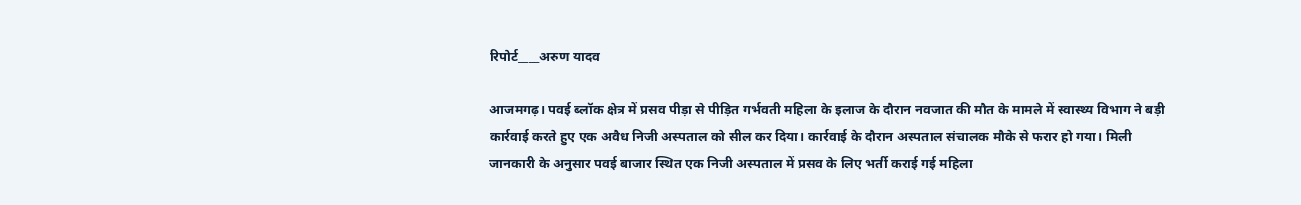रिपोर्ट____अरुण यादव

आजमगढ़। पवई ब्लॉक क्षेत्र में प्रसव पीड़ा से पीड़ित गर्भवती महिला के इलाज के दौरान नवजात की मौत के मामले में स्वास्थ्य विभाग ने बड़ी कार्रवाई करते हुए एक अवैध निजी अस्पताल को सील कर दिया। कार्रवाई के दौरान अस्पताल संचालक मौके से फरार हो गया। मिली जानकारी के अनुसार पवई बाजार स्थित एक निजी अस्पताल में प्रसव के लिए भर्ती कराई गई महिला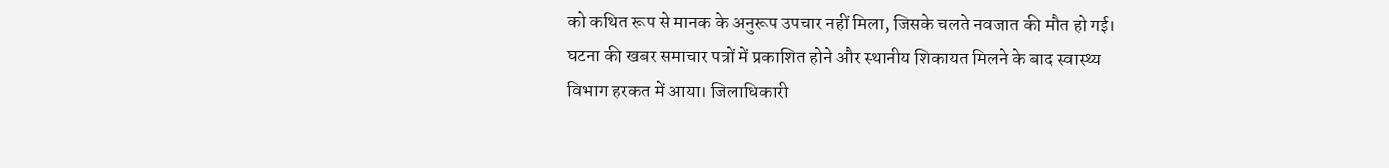को कथित रूप से मानक के अनुरूप उपचार नहीं मिला, जिसके चलते नवजात की मौत हो गई। घटना की खबर समाचार पत्रों में प्रकाशित होने और स्थानीय शिकायत मिलने के बाद स्वास्थ्य विभाग हरकत में आया। जिलाधिकारी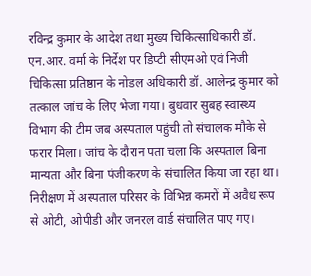रविन्द्र कुमार के आदेश तथा मुख्य चिकित्साधिकारी डॉ. एन.आर. वर्मा के निर्देश पर डिप्टी सीएमओ एवं निजी चिकित्सा प्रतिष्ठान के नोडल अधिकारी डॉ. आलेन्द्र कुमार को तत्काल जांच के लिए भेजा गया। बुधवार सुबह स्वास्थ्य विभाग की टीम जब अस्पताल पहुंची तो संचालक मौके से फरार मिला। जांच के दौरान पता चला कि अस्पताल बिना मान्यता और बिना पंजीकरण के संचालित किया जा रहा था। निरीक्षण में अस्पताल परिसर के विभिन्न कमरों में अवैध रूप से ओटी, ओपीडी और जनरल वार्ड संचालित पाए गए।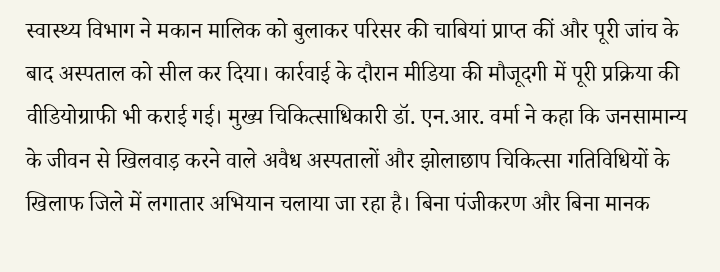स्वास्थ्य विभाग ने मकान मालिक को बुलाकर परिसर की चाबियां प्राप्त कीं और पूरी जांच के बाद अस्पताल को सील कर दिया। कार्रवाई के दौरान मीडिया की मौजूदगी में पूरी प्रक्रिया की वीडियोग्राफी भी कराई गई। मुख्य चिकित्साधिकारी डॉ. एन.आर. वर्मा ने कहा कि जनसामान्य के जीवन से खिलवाड़ करने वाले अवैध अस्पतालों और झोलाछाप चिकित्सा गतिविधियों के खिलाफ जिले में लगातार अभियान चलाया जा रहा है। बिना पंजीकरण और बिना मानक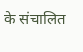के संचालित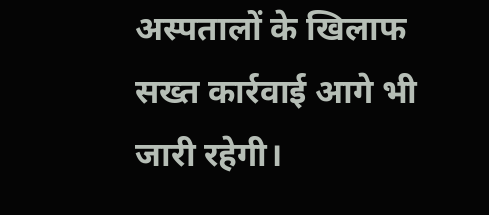अस्पतालों के खिलाफ सख्त कार्रवाई आगे भी जारी रहेगी।